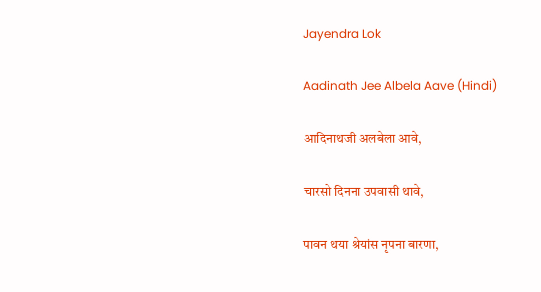Jayendra Lok

Aadinath Jee Albela Aave (Hindi)

आदिनाथजी अलबेला आवे,

चारसो दिनना उपवासी थावे,

पावन थया श्रेयांस नृपना बारणा,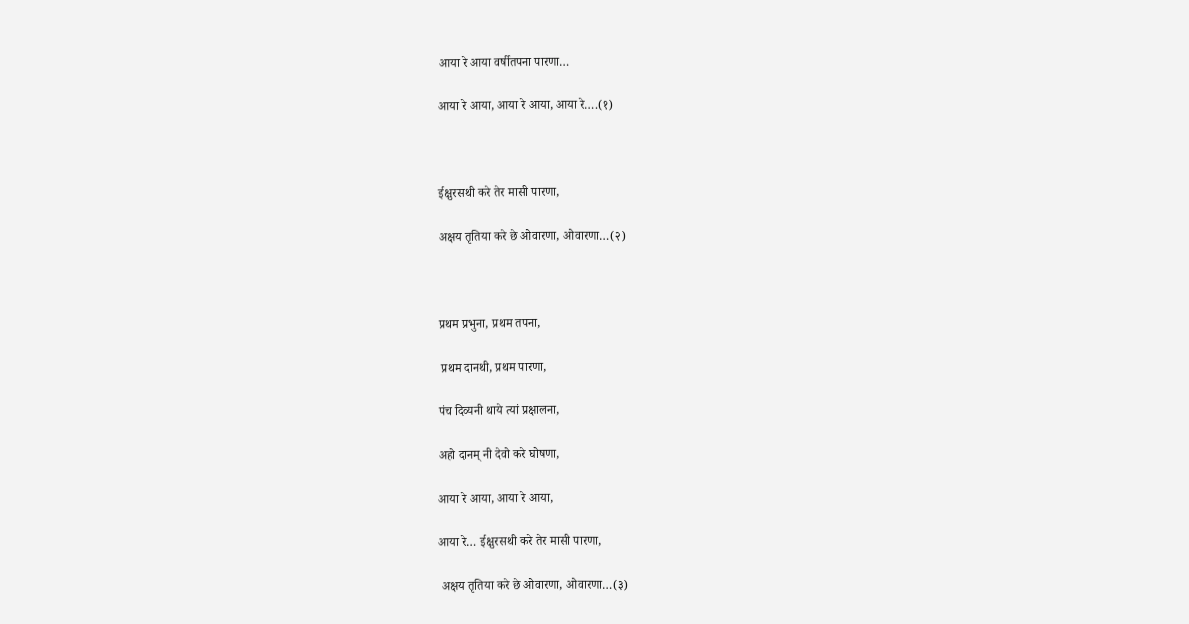आया रे आया वर्षीतपना पारणा…

आया रे आया, आया रे आया, आया रे….(१)



ईक्षुरसथी करे तेर मासी पारणा,

अक्षय तृतिया करे छे ओवारणा, ओवारणा…(२)



प्रथम प्रभुना, प्रथम तपना,

 प्रथम दानथी, प्रथम पारणा,

पंच दिव्यनी थाये त्यां प्रक्षालना,

अहो दानम् नी देवो करे घोषणा,

आया रे आया, आया रे आया,

आया रे… ईक्षुरसथी करे तेर मासी पारणा,

 अक्षय तृतिया करे छे ओवारणा, ओवारणा…(३)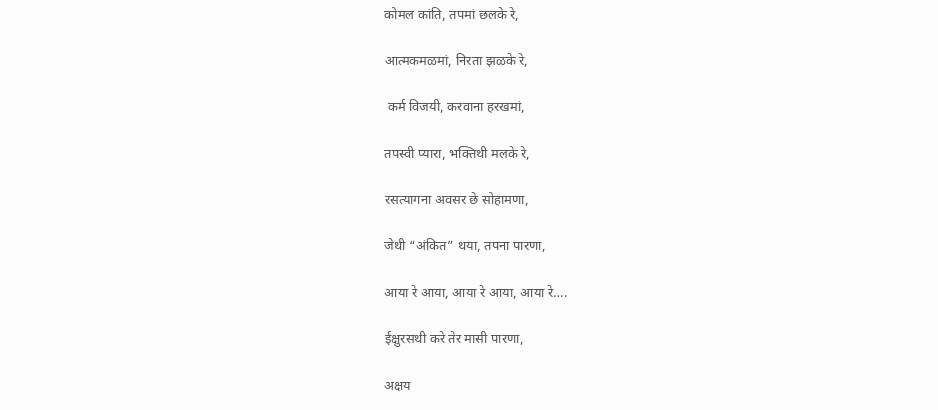कोमल कांति, तपमां छलके रे,

आत्मकमळमां, निरता झळके रे,

 कर्म विजयी, करवाना हरखमां,

तपस्वी प्यारा, भक्तिथी मलके रे,

रसत्यागना अवसर छे सोहामणा,

जेथी “अंकित” थया, तपना पारणा,

आया रे आया, आया रे आया, आया रे….

ईक्षुरसथी करे तेर मासी पारणा,

अक्षय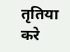तृतिया करे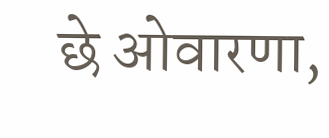छे ओवारणा,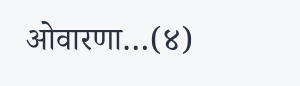ओवारणा…(४)